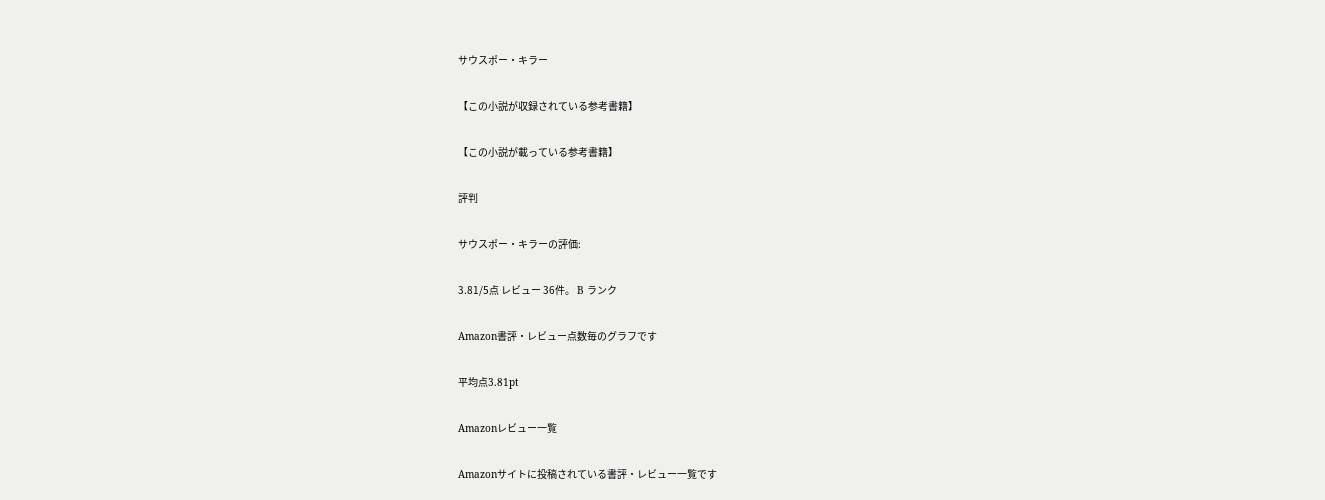サウスポー・キラー

【この小説が収録されている参考書籍】

【この小説が載っている参考書籍】

評判

サウスポー・キラーの評価:

3.81/5点 レビュー 36件。 B ランク

Amazon書評・レビュー点数毎のグラフです

平均点3.81pt

Amazonレビュー一覧

Amazonサイトに投稿されている書評・レビュー一覧です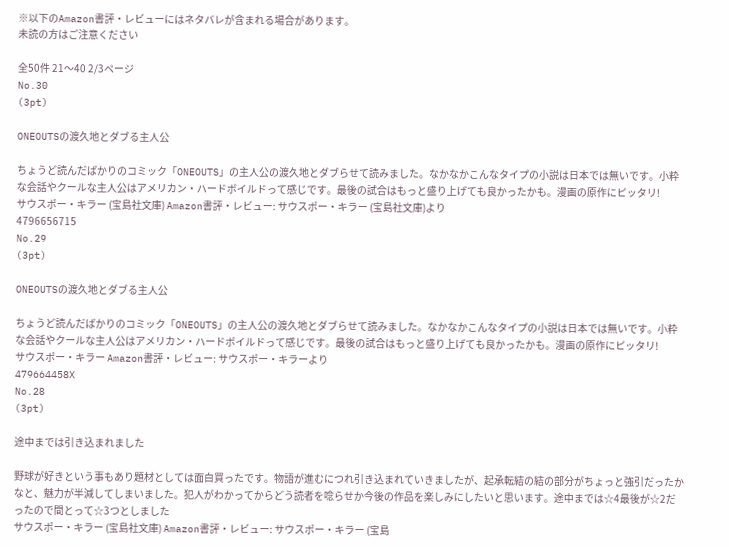※以下のAmazon書評・レビューにはネタバレが含まれる場合があります。
未読の方はご注意ください

全50件 21〜40 2/3ページ
No.30
(3pt)

ONEOUTSの渡久地とダブる主人公

ちょうど読んだばかりのコミック「ONEOUTS」の主人公の渡久地とダブらせて読みました。なかなかこんなタイプの小説は日本では無いです。小粋な会話やクールな主人公はアメリカン・ハードボイルドって感じです。最後の試合はもっと盛り上げても良かったかも。漫画の原作にピッタリ!
サウスポー・キラー (宝島社文庫) Amazon書評・レビュー: サウスポー・キラー (宝島社文庫)より
4796656715
No.29
(3pt)

ONEOUTSの渡久地とダブる主人公

ちょうど読んだばかりのコミック「ONEOUTS」の主人公の渡久地とダブらせて読みました。なかなかこんなタイプの小説は日本では無いです。小粋な会話やクールな主人公はアメリカン・ハードボイルドって感じです。最後の試合はもっと盛り上げても良かったかも。漫画の原作にピッタリ!
サウスポー・キラー Amazon書評・レビュー: サウスポー・キラーより
479664458X
No.28
(3pt)

途中までは引き込まれました

野球が好きという事もあり題材としては面白買ったです。物語が進むにつれ引き込まれていきましたが、起承転結の結の部分がちょっと強引だったかなと、魅力が半減してしまいました。犯人がわかってからどう読者を唸らせか今後の作品を楽しみにしたいと思います。途中までは☆4最後が☆2だったので間とって☆3つとしました
サウスポー・キラー (宝島社文庫) Amazon書評・レビュー: サウスポー・キラー (宝島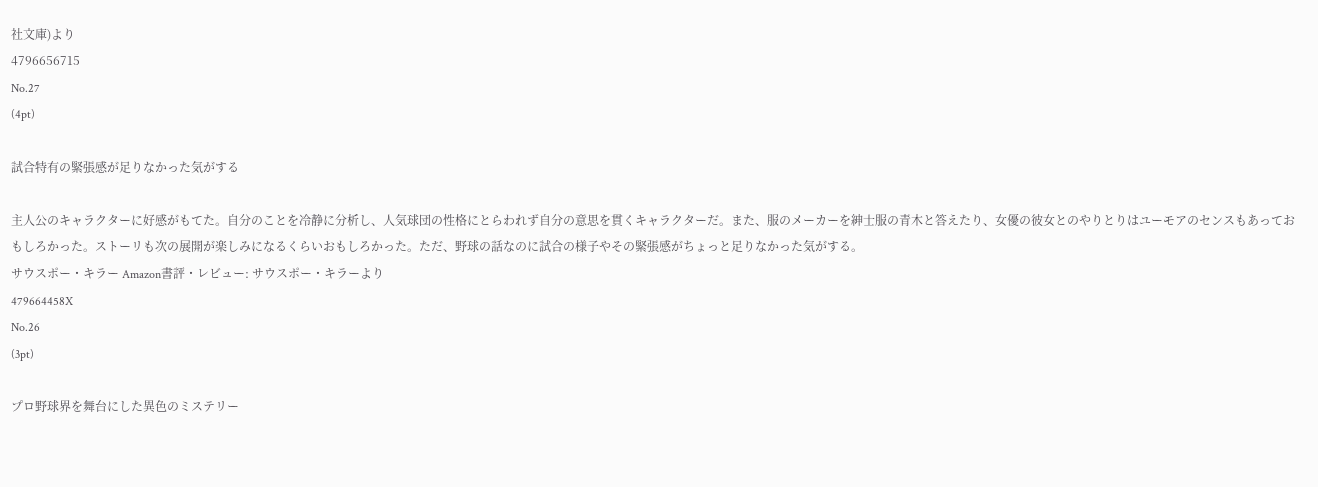社文庫)より
4796656715
No.27
(4pt)

試合特有の緊張感が足りなかった気がする

主人公のキャラクターに好感がもてた。自分のことを冷静に分析し、人気球団の性格にとらわれず自分の意思を貫くキャラクターだ。また、服のメーカーを紳士服の青木と答えたり、女優の彼女とのやりとりはユーモアのセンスもあっておもしろかった。ストーリも次の展開が楽しみになるくらいおもしろかった。ただ、野球の話なのに試合の様子やその緊張感がちょっと足りなかった気がする。
サウスポー・キラー Amazon書評・レビュー: サウスポー・キラーより
479664458X
No.26
(3pt)

プロ野球界を舞台にした異色のミステリー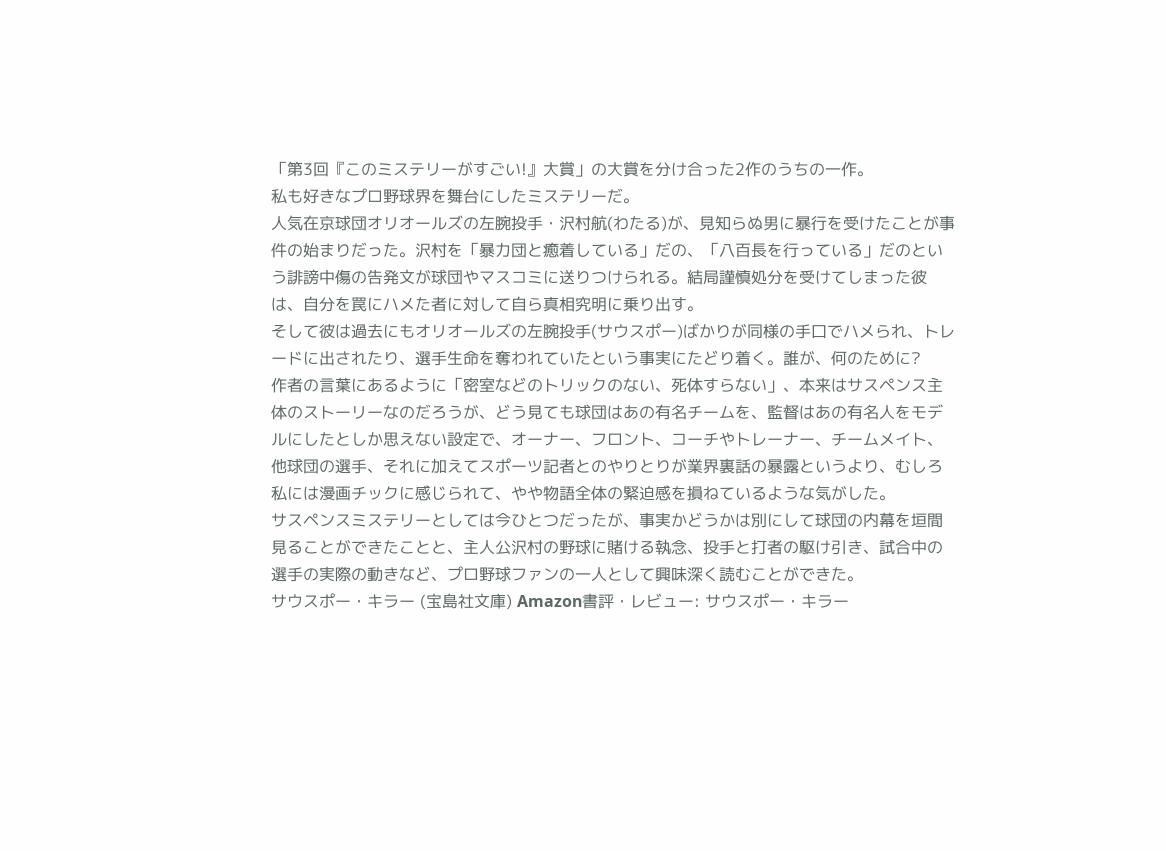「第3回『このミステリーがすごい!』大賞」の大賞を分け合った2作のうちの一作。
私も好きなプロ野球界を舞台にしたミステリーだ。
人気在京球団オリオールズの左腕投手・沢村航(わたる)が、見知らぬ男に暴行を受けたことが事件の始まりだった。沢村を「暴力団と癒着している」だの、「八百長を行っている」だのという誹謗中傷の告発文が球団やマスコミに送りつけられる。結局謹慎処分を受けてしまった彼は、自分を罠にハメた者に対して自ら真相究明に乗り出す。
そして彼は過去にもオリオールズの左腕投手(サウスポー)ばかりが同様の手口でハメられ、トレードに出されたり、選手生命を奪われていたという事実にたどり着く。誰が、何のために?
作者の言葉にあるように「密室などのトリックのない、死体すらない」、本来はサスペンス主体のストーリーなのだろうが、どう見ても球団はあの有名チームを、監督はあの有名人をモデルにしたとしか思えない設定で、オーナー、フロント、コーチやトレーナー、チームメイト、他球団の選手、それに加えてスポーツ記者とのやりとりが業界裏話の暴露というより、むしろ私には漫画チックに感じられて、やや物語全体の緊迫感を損ねているような気がした。
サスペンスミステリーとしては今ひとつだったが、事実かどうかは別にして球団の内幕を垣間見ることができたことと、主人公沢村の野球に賭ける執念、投手と打者の駆け引き、試合中の選手の実際の動きなど、プロ野球ファンの一人として興味深く読むことができた。
サウスポー・キラー (宝島社文庫) Amazon書評・レビュー: サウスポー・キラー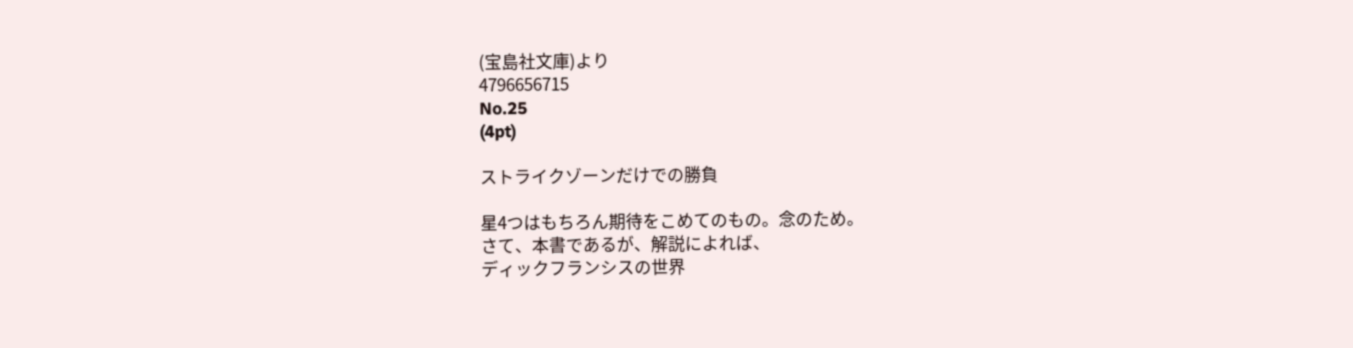(宝島社文庫)より
4796656715
No.25
(4pt)

ストライクゾーンだけでの勝負

星4つはもちろん期待をこめてのもの。念のため。
さて、本書であるが、解説によれば、
ディックフランシスの世界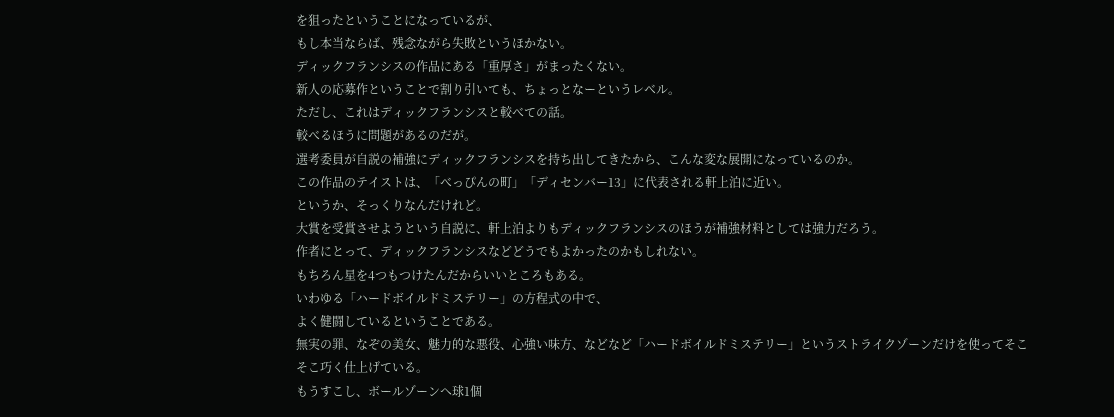を狙ったということになっているが、
もし本当ならば、残念ながら失敗というほかない。
ディックフランシスの作品にある「重厚さ」がまったくない。
新人の応募作ということで割り引いても、ちょっとなーというレベル。
ただし、これはディックフランシスと較べての話。
較べるほうに問題があるのだが。
選考委員が自説の補強にディックフランシスを持ち出してきたから、こんな変な展開になっているのか。
この作品のテイストは、「べっぴんの町」「ディセンバー13」に代表される軒上泊に近い。
というか、そっくりなんだけれど。
大賞を受賞させようという自説に、軒上泊よりもディックフランシスのほうが補強材料としては強力だろう。
作者にとって、ディックフランシスなどどうでもよかったのかもしれない。
もちろん星を4つもつけたんだからいいところもある。
いわゆる「ハードボイルドミステリー」の方程式の中で、
よく健闘しているということである。
無実の罪、なぞの美女、魅力的な悪役、心強い味方、などなど「ハードボイルドミステリー」というストライクゾーンだけを使ってそこそこ巧く仕上げている。
もうすこし、ボールゾーンへ球1個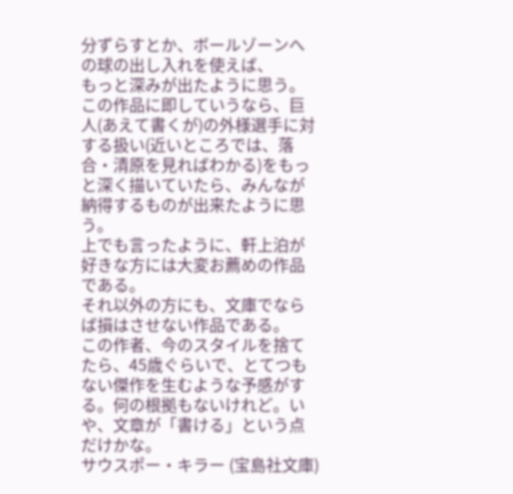分ずらすとか、ボールゾーンへの球の出し入れを使えば、
もっと深みが出たように思う。
この作品に即していうなら、巨人(あえて書くが)の外様選手に対する扱い(近いところでは、落合・清原を見ればわかる)をもっと深く描いていたら、みんなが納得するものが出来たように思う。
上でも言ったように、軒上泊が好きな方には大変お薦めの作品である。
それ以外の方にも、文庫でならば損はさせない作品である。
この作者、今のスタイルを捨てたら、45歳ぐらいで、とてつもない傑作を生むような予感がする。何の根拠もないけれど。いや、文章が「書ける」という点だけかな。
サウスポー・キラー (宝島社文庫)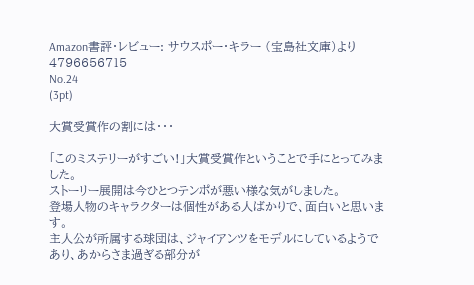Amazon書評・レビュー: サウスポー・キラー (宝島社文庫)より
4796656715
No.24
(3pt)

大賞受賞作の割には・・・

「このミステリーがすごい!」大賞受賞作ということで手にとってみました。
ストーリー展開は今ひとつテンポが悪い様な気がしました。
登場人物のキャラクターは個性がある人ばかりで、面白いと思います。
主人公が所属する球団は、ジャイアンツをモデルにしているようであり、あからさま過ぎる部分が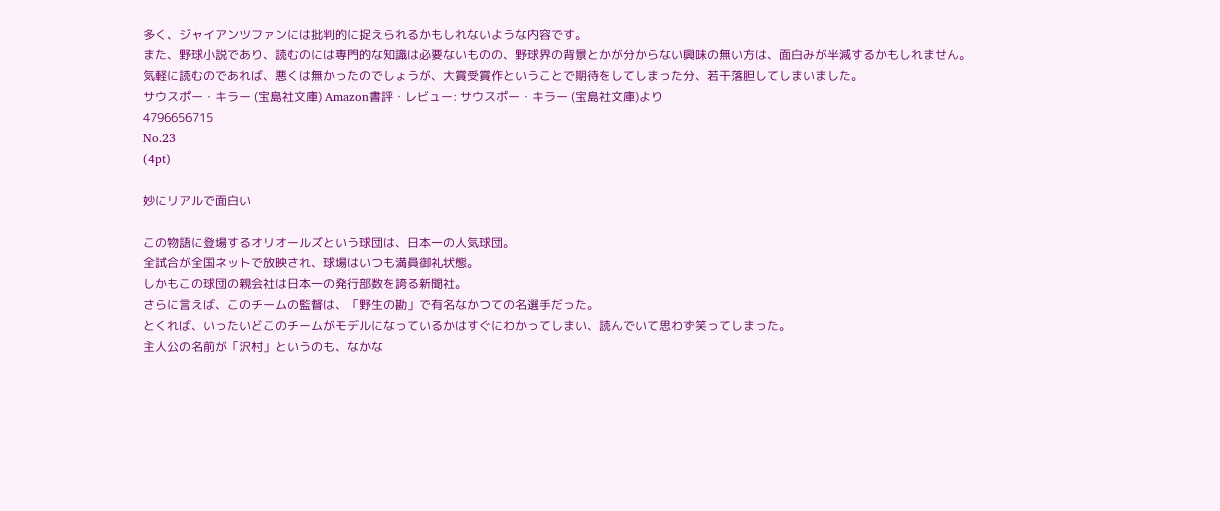多く、ジャイアンツファンには批判的に捉えられるかもしれないような内容です。
また、野球小説であり、読むのには専門的な知識は必要ないものの、野球界の背景とかが分からない興味の無い方は、面白みが半減するかもしれません。
気軽に読むのであれば、悪くは無かったのでしょうが、大賞受賞作ということで期待をしてしまった分、若干落胆してしまいました。
サウスポー・キラー (宝島社文庫) Amazon書評・レビュー: サウスポー・キラー (宝島社文庫)より
4796656715
No.23
(4pt)

妙にリアルで面白い

この物語に登場するオリオールズという球団は、日本一の人気球団。
全試合が全国ネットで放映され、球場はいつも満員御礼状態。
しかもこの球団の親会社は日本一の発行部数を誇る新聞社。
さらに言えば、このチームの監督は、「野生の勘」で有名なかつての名選手だった。
とくれば、いったいどこのチームがモデルになっているかはすぐにわかってしまい、読んでいて思わず笑ってしまった。
主人公の名前が「沢村」というのも、なかな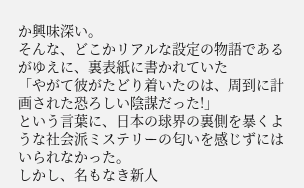か興味深い。
そんな、どこかリアルな設定の物語であるがゆえに、裏表紙に書かれていた
「やがて彼がたどり着いたのは、周到に計画された恐ろしい陰謀だった!」
という言葉に、日本の球界の裏側を暴くような社会派ミステリーの匂いを感じずにはいられなかった。
しかし、名もなき新人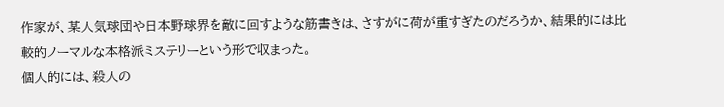作家が、某人気球団や日本野球界を敵に回すような筋書きは、さすがに荷が重すぎたのだろうか、結果的には比較的ノーマルな本格派ミステリーという形で収まった。
個人的には、殺人の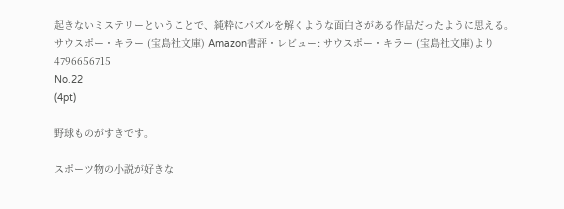起きないミステリーということで、純粋にパズルを解くような面白さがある作品だったように思える。
サウスポー・キラー (宝島社文庫) Amazon書評・レビュー: サウスポー・キラー (宝島社文庫)より
4796656715
No.22
(4pt)

野球ものがすきです。

スポーツ物の小説が好きな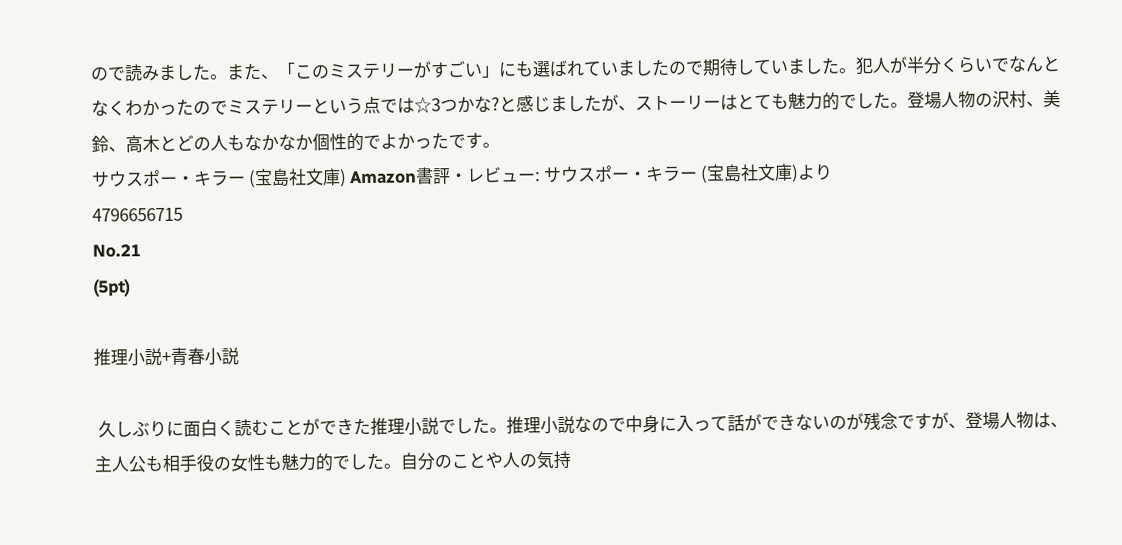ので読みました。また、「このミステリーがすごい」にも選ばれていましたので期待していました。犯人が半分くらいでなんとなくわかったのでミステリーという点では☆3つかな?と感じましたが、ストーリーはとても魅力的でした。登場人物の沢村、美鈴、高木とどの人もなかなか個性的でよかったです。
サウスポー・キラー (宝島社文庫) Amazon書評・レビュー: サウスポー・キラー (宝島社文庫)より
4796656715
No.21
(5pt)

推理小説+青春小説

 久しぶりに面白く読むことができた推理小説でした。推理小説なので中身に入って話ができないのが残念ですが、登場人物は、主人公も相手役の女性も魅力的でした。自分のことや人の気持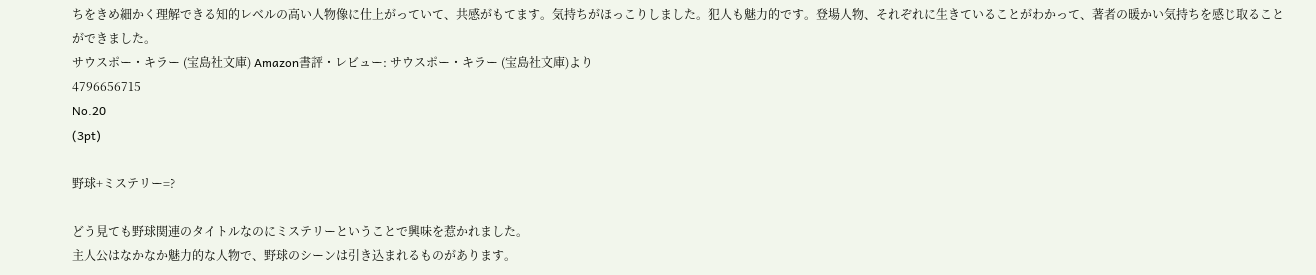ちをきめ細かく理解できる知的レベルの高い人物像に仕上がっていて、共感がもてます。気持ちがほっこりしました。犯人も魅力的です。登場人物、それぞれに生きていることがわかって、著者の暖かい気持ちを感じ取ることができました。
サウスポー・キラー (宝島社文庫) Amazon書評・レビュー: サウスポー・キラー (宝島社文庫)より
4796656715
No.20
(3pt)

野球+ミステリー=?

どう見ても野球関連のタイトルなのにミステリーということで興味を惹かれました。
主人公はなかなか魅力的な人物で、野球のシーンは引き込まれるものがあります。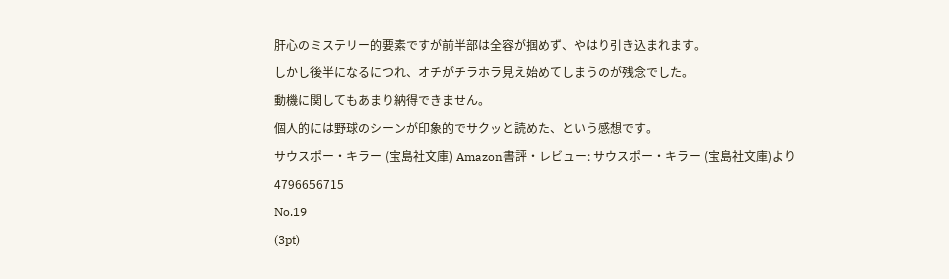肝心のミステリー的要素ですが前半部は全容が掴めず、やはり引き込まれます。
しかし後半になるにつれ、オチがチラホラ見え始めてしまうのが残念でした。
動機に関してもあまり納得できません。
個人的には野球のシーンが印象的でサクッと読めた、という感想です。
サウスポー・キラー (宝島社文庫) Amazon書評・レビュー: サウスポー・キラー (宝島社文庫)より
4796656715
No.19
(3pt)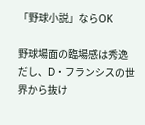「野球小説」ならOK

野球場面の臨場感は秀逸だし、D・フランシスの世界から抜け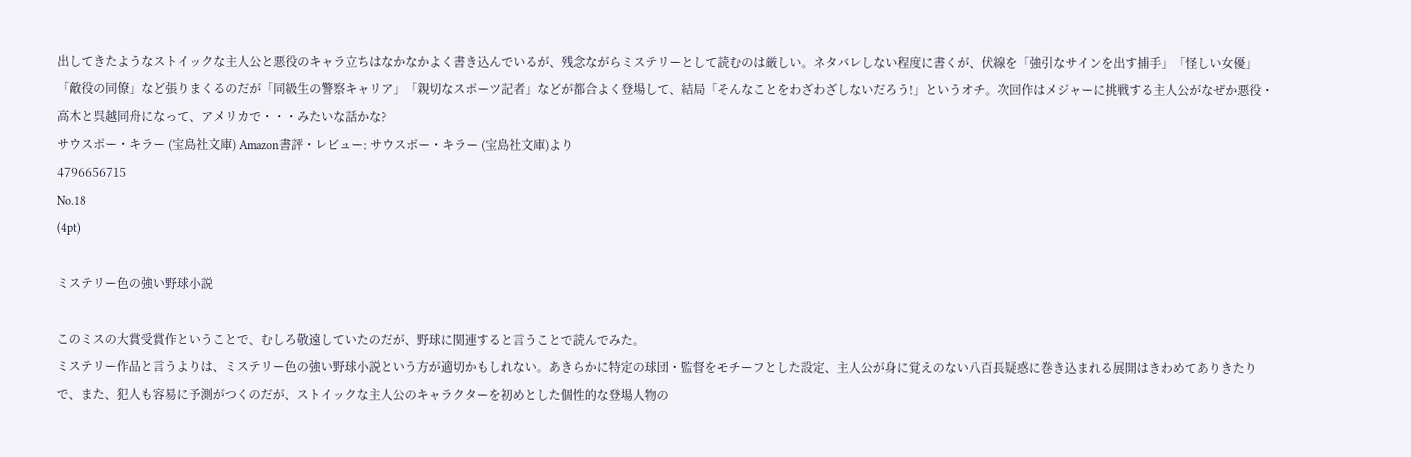出してきたようなストイックな主人公と悪役のキャラ立ちはなかなかよく書き込んでいるが、残念ながらミステリーとして読むのは厳しい。ネタバレしない程度に書くが、伏線を「強引なサインを出す捕手」「怪しい女優」「敵役の同僚」など張りまくるのだが「同級生の警察キャリア」「親切なスポーツ記者」などが都合よく登場して、結局「そんなことをわざわざしないだろう!」というオチ。次回作はメジャーに挑戦する主人公がなぜか悪役・高木と呉越同舟になって、アメリカで・・・みたいな話かな?
サウスポー・キラー (宝島社文庫) Amazon書評・レビュー: サウスポー・キラー (宝島社文庫)より
4796656715
No.18
(4pt)

ミステリー色の強い野球小説

このミスの大賞受賞作ということで、むしろ敬遠していたのだが、野球に関連すると言うことで読んでみた。
ミステリー作品と言うよりは、ミステリー色の強い野球小説という方が適切かもしれない。あきらかに特定の球団・監督をモチーフとした設定、主人公が身に覚えのない八百長疑惑に巻き込まれる展開はきわめてありきたりで、また、犯人も容易に予測がつくのだが、ストイックな主人公のキャラクターを初めとした個性的な登場人物の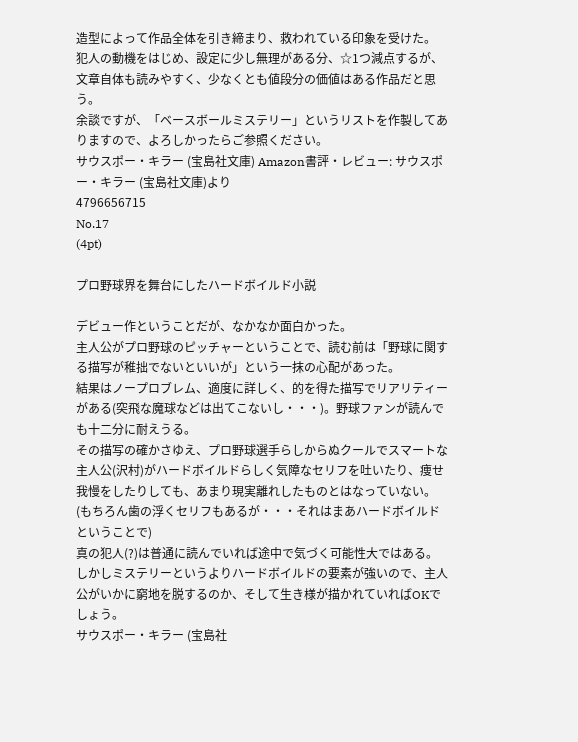造型によって作品全体を引き締まり、救われている印象を受けた。
犯人の動機をはじめ、設定に少し無理がある分、☆1つ減点するが、文章自体も読みやすく、少なくとも値段分の価値はある作品だと思う。
余談ですが、「ベースボールミステリー」というリストを作製してありますので、よろしかったらご参照ください。
サウスポー・キラー (宝島社文庫) Amazon書評・レビュー: サウスポー・キラー (宝島社文庫)より
4796656715
No.17
(4pt)

プロ野球界を舞台にしたハードボイルド小説

デビュー作ということだが、なかなか面白かった。
主人公がプロ野球のピッチャーということで、読む前は「野球に関する描写が稚拙でないといいが」という一抹の心配があった。
結果はノープロブレム、適度に詳しく、的を得た描写でリアリティーがある(突飛な魔球などは出てこないし・・・)。野球ファンが読んでも十二分に耐えうる。
その描写の確かさゆえ、プロ野球選手らしからぬクールでスマートな主人公(沢村)がハードボイルドらしく気障なセリフを吐いたり、痩せ我慢をしたりしても、あまり現実離れしたものとはなっていない。(もちろん歯の浮くセリフもあるが・・・それはまあハードボイルドということで)
真の犯人(?)は普通に読んでいれば途中で気づく可能性大ではある。
しかしミステリーというよりハードボイルドの要素が強いので、主人公がいかに窮地を脱するのか、そして生き様が描かれていればOKでしょう。
サウスポー・キラー (宝島社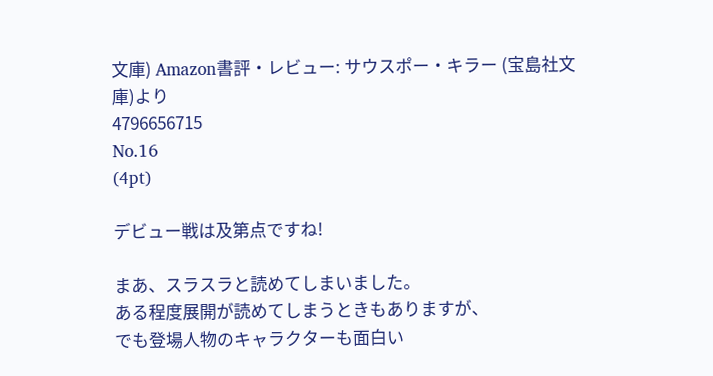文庫) Amazon書評・レビュー: サウスポー・キラー (宝島社文庫)より
4796656715
No.16
(4pt)

デビュー戦は及第点ですね!

まあ、スラスラと読めてしまいました。
ある程度展開が読めてしまうときもありますが、
でも登場人物のキャラクターも面白い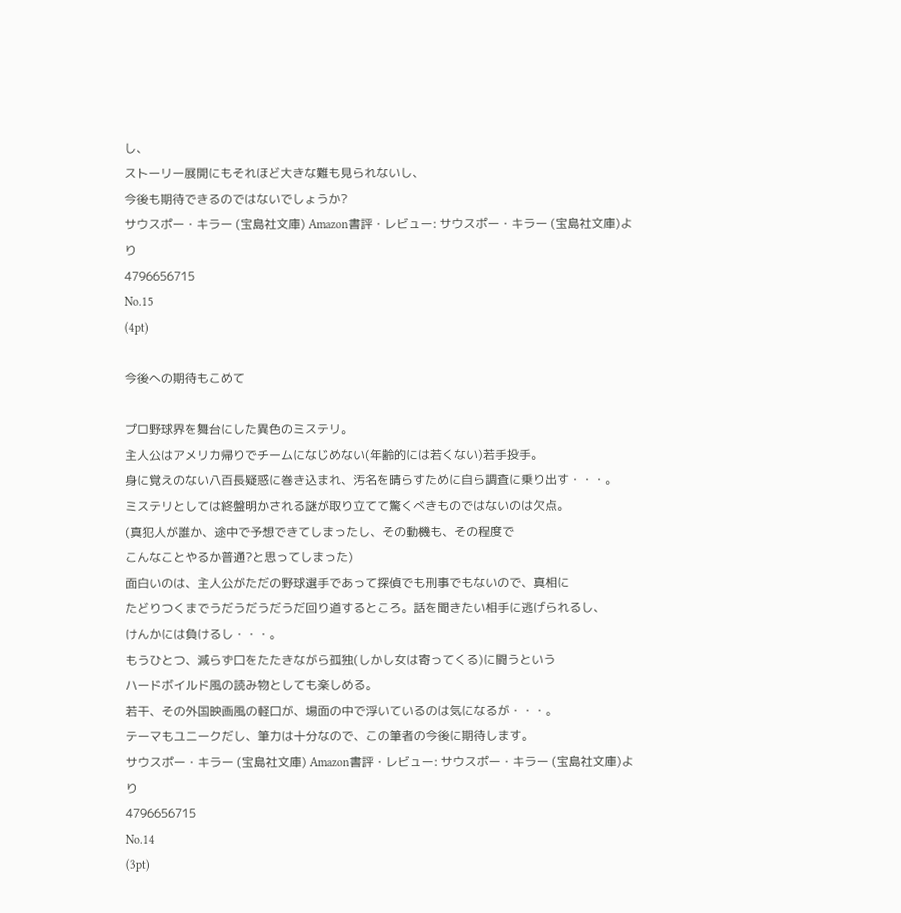し、
ストーリー展開にもそれほど大きな難も見られないし、
今後も期待できるのではないでしょうか?
サウスポー・キラー (宝島社文庫) Amazon書評・レビュー: サウスポー・キラー (宝島社文庫)より
4796656715
No.15
(4pt)

今後への期待もこめて

プロ野球界を舞台にした異色のミステリ。
主人公はアメリカ帰りでチームになじめない(年齢的には若くない)若手投手。
身に覚えのない八百長疑惑に巻き込まれ、汚名を晴らすために自ら調査に乗り出す・・・。
ミステリとしては終盤明かされる謎が取り立てて驚くべきものではないのは欠点。
(真犯人が誰か、途中で予想できてしまったし、その動機も、その程度で
こんなことやるか普通?と思ってしまった)
面白いのは、主人公がただの野球選手であって探偵でも刑事でもないので、真相に
たどりつくまでうだうだうだうだ回り道するところ。話を聞きたい相手に逃げられるし、
けんかには負けるし・・・。
もうひとつ、減らず口をたたきながら孤独(しかし女は寄ってくる)に闘うという
ハードボイルド風の読み物としても楽しめる。
若干、その外国映画風の軽口が、場面の中で浮いているのは気になるが・・・。
テーマもユニークだし、筆力は十分なので、この筆者の今後に期待します。
サウスポー・キラー (宝島社文庫) Amazon書評・レビュー: サウスポー・キラー (宝島社文庫)より
4796656715
No.14
(3pt)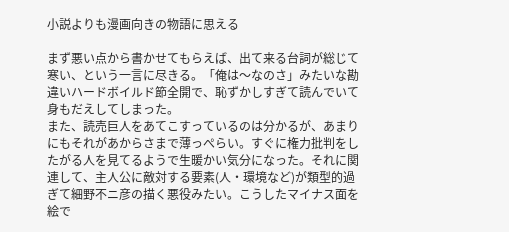小説よりも漫画向きの物語に思える

まず悪い点から書かせてもらえば、出て来る台詞が総じて寒い、という一言に尽きる。「俺は〜なのさ」みたいな勘違いハードボイルド節全開で、恥ずかしすぎて読んでいて身もだえしてしまった。
また、読売巨人をあてこすっているのは分かるが、あまりにもそれがあからさまで薄っぺらい。すぐに権力批判をしたがる人を見てるようで生暖かい気分になった。それに関連して、主人公に敵対する要素(人・環境など)が類型的過ぎて細野不ニ彦の描く悪役みたい。こうしたマイナス面を絵で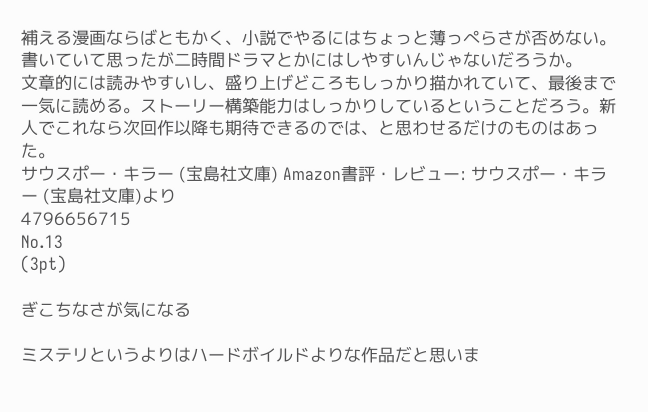補える漫画ならばともかく、小説でやるにはちょっと薄っぺらさが否めない。書いていて思ったが二時間ドラマとかにはしやすいんじゃないだろうか。
文章的には読みやすいし、盛り上げどころもしっかり描かれていて、最後まで一気に読める。ストーリー構築能力はしっかりしているということだろう。新人でこれなら次回作以降も期待できるのでは、と思わせるだけのものはあった。
サウスポー・キラー (宝島社文庫) Amazon書評・レビュー: サウスポー・キラー (宝島社文庫)より
4796656715
No.13
(3pt)

ぎこちなさが気になる

ミステリというよりはハードボイルドよりな作品だと思いま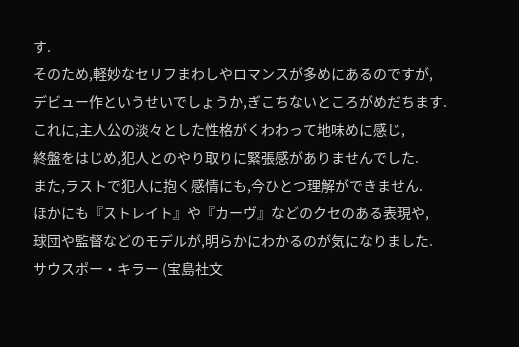す.
そのため,軽妙なセリフまわしやロマンスが多めにあるのですが,
デビュー作というせいでしょうか,ぎこちないところがめだちます.
これに,主人公の淡々とした性格がくわわって地味めに感じ,
終盤をはじめ,犯人とのやり取りに緊張感がありませんでした.
また,ラストで犯人に抱く感情にも,今ひとつ理解ができません.
ほかにも『ストレイト』や『カーヴ』などのクセのある表現や,
球団や監督などのモデルが,明らかにわかるのが気になりました.
サウスポー・キラー (宝島社文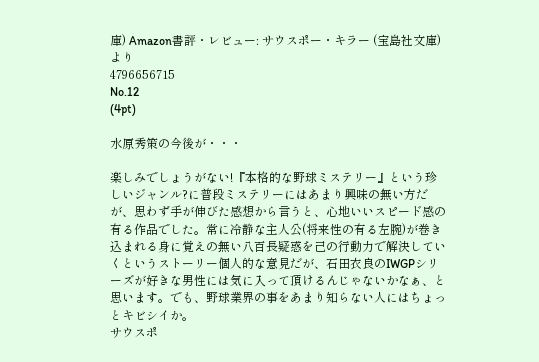庫) Amazon書評・レビュー: サウスポー・キラー (宝島社文庫)より
4796656715
No.12
(4pt)

水原秀策の今後が・・・

楽しみでしょうがない!『本格的な野球ミステリー』という珍しいジャンル?に普段ミステリーにはあまり興味の無い方だが、思わず手が伸びた感想から言うと、心地いいスピード感の有る作品でした。常に冷静な主人公(将来性の有る左腕)が巻き込まれる身に覚えの無い八百長疑惑を己の行動力で解決していくというストーリー個人的な意見だが、石田衣良のIWGPシリーズが好きな男性には気に入って頂けるんじゃないかなぁ、と思います。でも、野球業界の事をあまり知らない人にはちょっとキビシイか。
サウスポ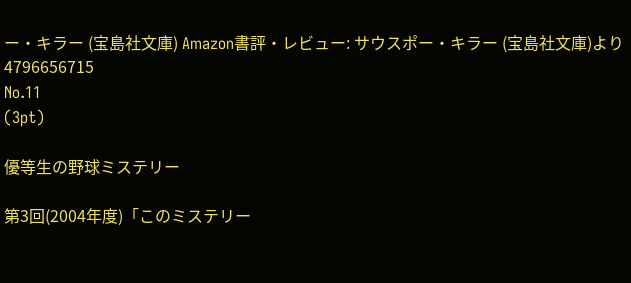ー・キラー (宝島社文庫) Amazon書評・レビュー: サウスポー・キラー (宝島社文庫)より
4796656715
No.11
(3pt)

優等生の野球ミステリー

第3回(2004年度)「このミステリー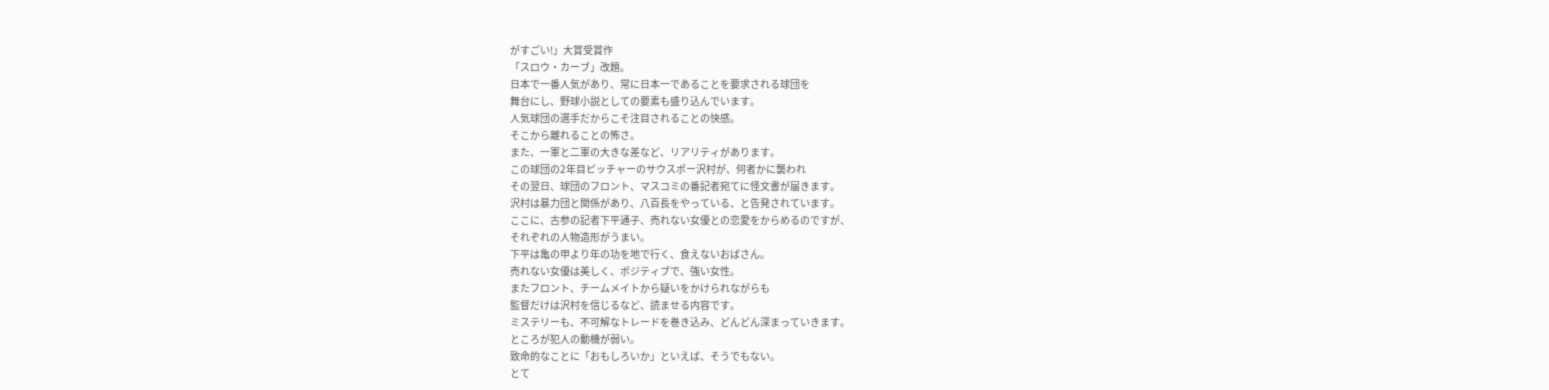がすごい!」大賞受賞作
「スロウ・カーブ」改題。
日本で一番人気があり、常に日本一であることを要求される球団を
舞台にし、野球小説としての要素も盛り込んでいます。
人気球団の選手だからこそ注目されることの快感。
そこから離れることの怖さ。
また、一軍と二軍の大きな差など、リアリティがあります。
この球団の2年目ピッチャーのサウスポー沢村が、何者かに襲われ
その翌日、球団のフロント、マスコミの番記者宛てに怪文書が届きます。
沢村は暴力団と関係があり、八百長をやっている、と告発されています。
ここに、古参の記者下平通子、売れない女優との恋愛をからめるのですが、
それぞれの人物造形がうまい。
下平は亀の甲より年の功を地で行く、食えないおばさん。
売れない女優は美しく、ポジティブで、強い女性。
またフロント、チームメイトから疑いをかけられながらも
監督だけは沢村を信じるなど、読ませる内容です。
ミステリーも、不可解なトレードを巻き込み、どんどん深まっていきます。
ところが犯人の動機が弱い。
致命的なことに「おもしろいか」といえば、そうでもない。
とて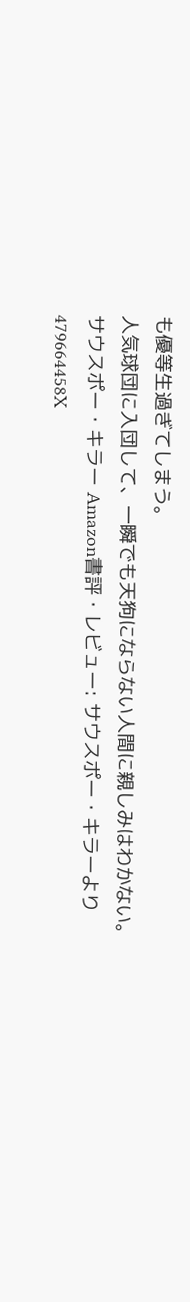も優等生過ぎてしまう。
人気球団に入団して、一瞬でも天狗にならない人間に親しみはわかない。
サウスポー・キラー Amazon書評・レビュー: サウスポー・キラーより
479664458X